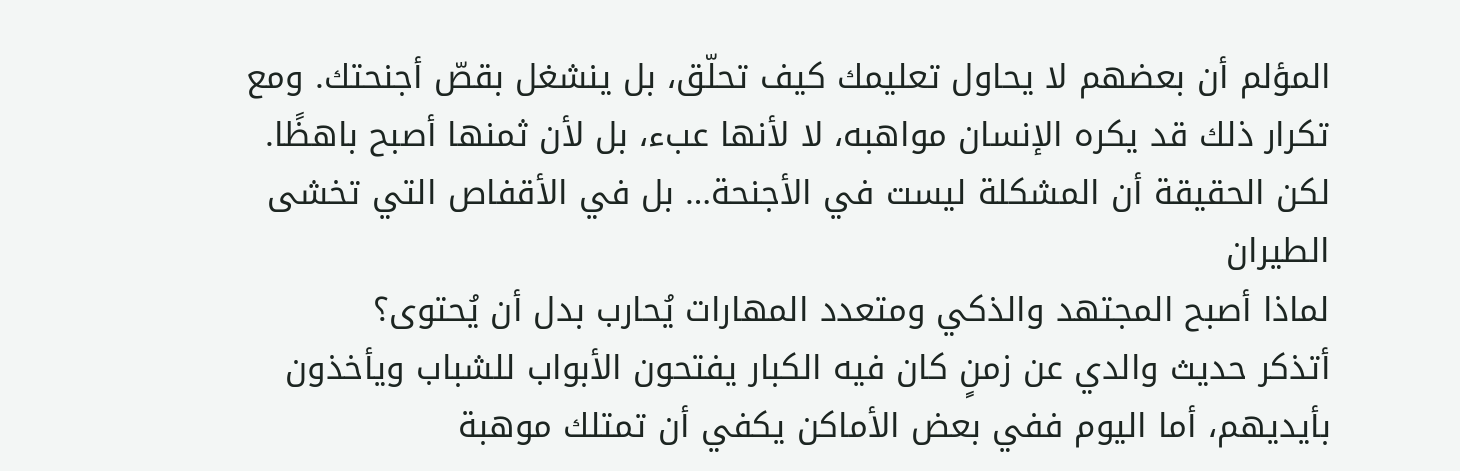المؤلم أن بعضهم لا يحاول تعليمك كيف تحلّق، بل ينشغل بقصّ أجنحتك. ومع تكرار ذلك قد يكره الإنسان مواهبه، لا لأنها عبء، بل لأن ثمنها أصبح باهظًا.
لكن الحقيقة أن المشكلة ليست في الأجنحة… بل في الأقفاص التي تخشى الطيران
لماذا أصبح المجتهد والذكي ومتعدد المهارات يُحارب بدل أن يُحتوى؟
أتذكر حديث والدي عن زمنٍ كان فيه الكبار يفتحون الأبواب للشباب ويأخذون بأيديهم، أما اليوم ففي بعض الأماكن يكفي أن تمتلك موهبة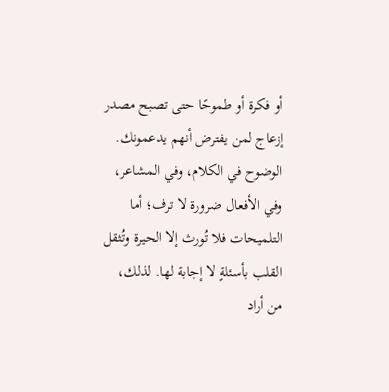أو فكرة أو طموحًا حتى تصبح مصدر إزعاج لمن يفترض أنهم يدعمونك.
الوضوح في الكلام، وفي المشاعر، وفي الأفعال ضرورة لا ترف؛ أما التلميحات فلا تُورث إلا الحيرة وتُثقل القلب بأسئلةٍ لا إجابة لها. لذلك، من أراد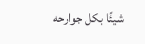شيئًا بكل جوارحه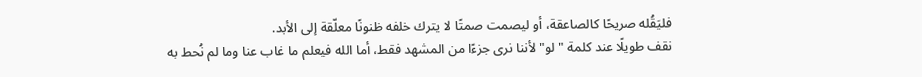فليَقُله صريحًا كالصاعقة، أو ليصمت صمتًا لا يترك خلفه ظنونًا معلّقة إلى الأبد.
نقف طويلًا عند كلمة "لو" لأننا نرى جزءًا من المشهد فقط، أما الله فيعلم ما غاب عنا وما لم نُحط به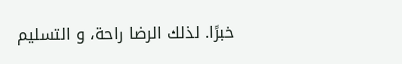خبرًا. لذلك الرضا راحة، و التسليم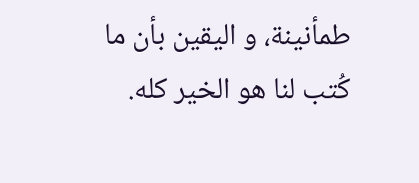طمأنينة، و اليقين بأن ما كُتب لنا هو الخير كله.